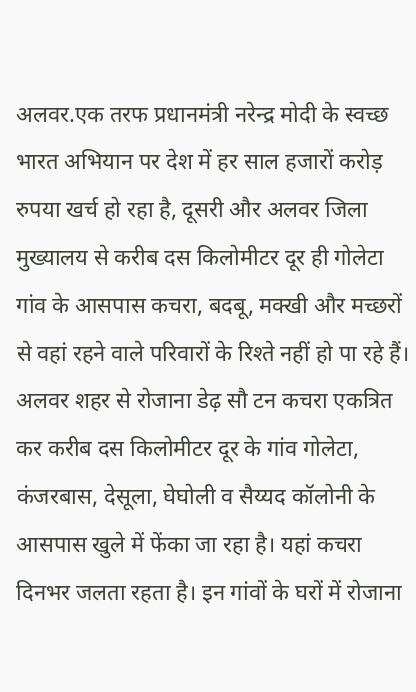अलवर.एक तरफ प्रधानमंत्री नरेन्द्र मोदी के स्वच्छ भारत अभियान पर देश में हर साल हजारों करोड़ रुपया खर्च हो रहा है, दूसरी और अलवर जिला मुख्यालय से करीब दस किलोमीटर दूर ही गोलेटा गांव के आसपास कचरा, बदबू, मक्खी और मच्छरों से वहां रहने वाले परिवारों के रिश्ते नहीं हो पा रहे हैं। अलवर शहर से रोजाना डेढ़ सौ टन कचरा एकत्रित कर करीब दस किलोमीटर दूर के गांव गोलेटा, कंजरबास, देसूला, घेघोली व सैय्यद कॉलोनी के आसपास खुले में फेंका जा रहा है। यहां कचरा दिनभर जलता रहता है। इन गांवों के घरों में रोजाना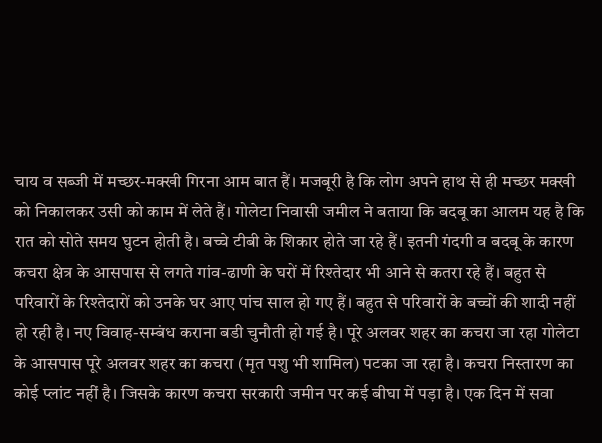चाय व सब्जी में मच्छर-मक्खी गिरना आम बात हैं। मजबूरी है कि लोग अपने हाथ से ही मच्छर मक्खी को निकालकर उसी को काम में लेते हैं। गोलेटा निवासी जमील ने बताया कि बदबू का आलम यह है कि रात को सोते समय घुटन होती है। बच्चे टीबी के शिकार होते जा रहे हैं। इतनी गंदगी व बदबू के कारण कचरा क्षेत्र के आसपास से लगते गांव-ढाणी के घरों में रिश्तेदार भी आने से कतरा रहे हैं। बहुत से परिवारों के रिश्तेदारों को उनके घर आए पांच साल हो गए हैं। बहुत से परिवारों के बच्चों की शादी नहीं हो रही है। नए विवाह-सम्बंध कराना बडी चुनौती हो गई है। पूरे अलवर शहर का कचरा जा रहा गोलेटा के आसपास पूरे अलवर शहर का कचरा (मृत पशु भी शामिल) पटका जा रहा है। कचरा निस्तारण का कोई प्लांट नहीं है। जिसके कारण कचरा सरकारी जमीन पर कई बीघा में पड़ा है। एक दिन में सवा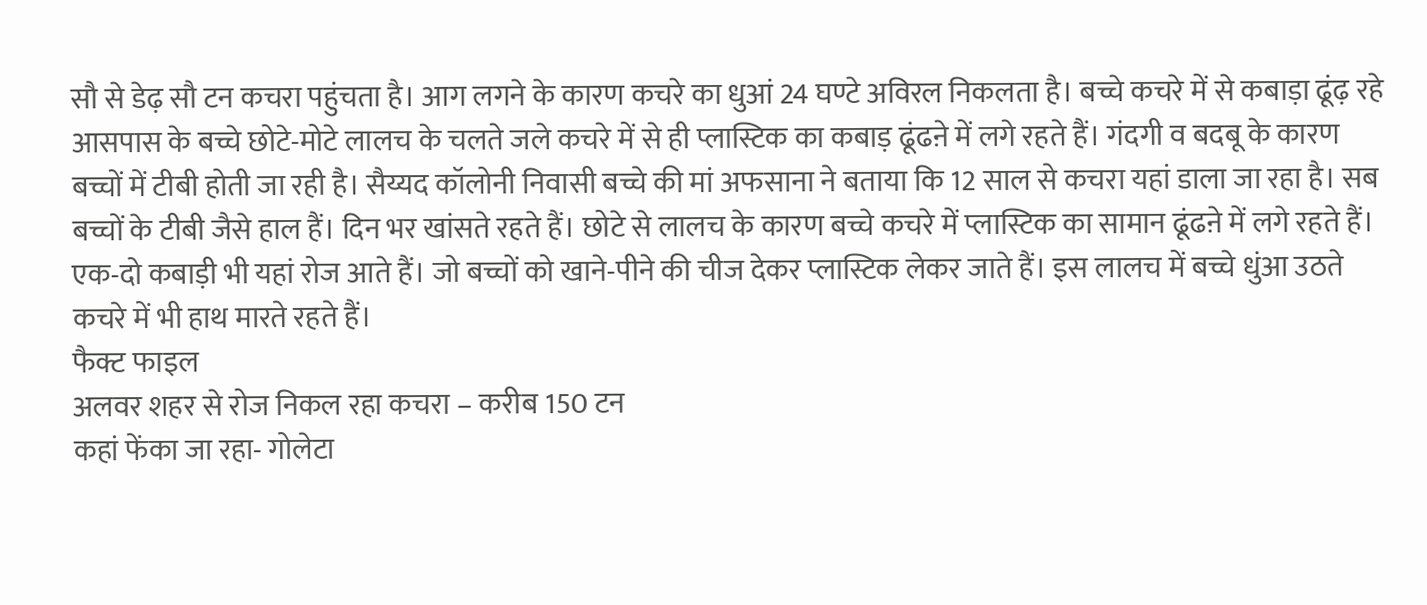सौ से डेढ़ सौ टन कचरा पहुंचता है। आग लगने के कारण कचरे का धुआं 24 घण्टे अविरल निकलता है। बच्चे कचरे में से कबाड़ा ढूंढ़ रहे आसपास के बच्चे छोटे-मोटे लालच के चलते जले कचरे में से ही प्लास्टिक का कबाड़ ढूंढऩे में लगे रहते हैं। गंदगी व बदबू के कारण बच्चों में टीबी होती जा रही है। सैय्यद कॉलोनी निवासी बच्चे की मां अफसाना ने बताया कि 12 साल से कचरा यहां डाला जा रहा है। सब बच्चों के टीबी जैसे हाल हैं। दिन भर खांसते रहते हैं। छोटे से लालच के कारण बच्चे कचरे में प्लास्टिक का सामान ढूंढऩे में लगे रहते हैं। एक-दो कबाड़ी भी यहां रोज आते हैं। जो बच्चों को खाने-पीने की चीज देकर प्लास्टिक लेकर जाते हैं। इस लालच में बच्चे धुंआ उठते कचरे में भी हाथ मारते रहते हैं।
फैक्ट फाइल
अलवर शहर से रोज निकल रहा कचरा – करीब 150 टन
कहां फेंका जा रहा- गोलेटा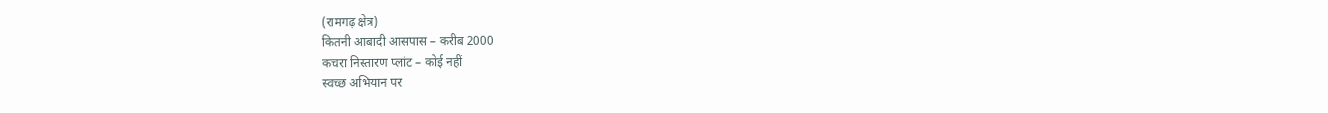(रामगढ़ क्षेत्र)
कितनी आबादी आसपास – करीब 2000
कचरा निस्तारण प्लांट – कोई नहीं
स्वच्छ अभियान पर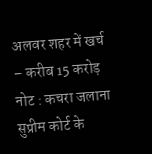अलवर शहर में खर्च – करीब 15 करोड़
नोट : कचरा जलाना सुप्रीम कोर्ट के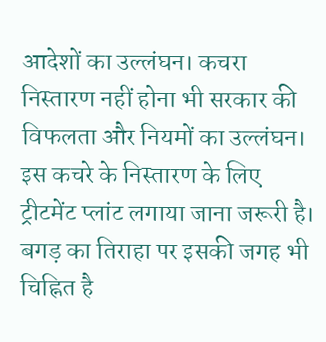आदेशों का उल्लंघन। कचरा निस्तारण नहीं होना भी सरकार की विफलता और नियमों का उल्लंघन।
इस कचरे के निस्तारण के लिए ट्रीटमेंट प्लांट लगाया जाना जरूरी है। बगड़ का तिराहा पर इसकी जगह भी चिह्नित है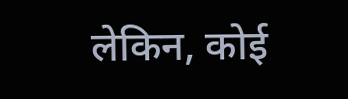लेकिन, कोई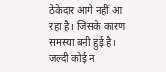ठेकेदार आगे नहीं आ रहा है। जिसके कारण समस्या बनी हुई है। जल्दी कोई न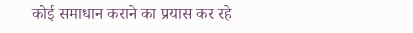कोई समाधान कराने का प्रयास कर रहे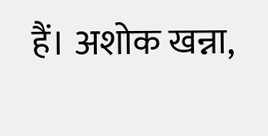हैं। अशोक खन्ना,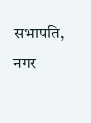सभापति, नगर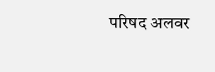परिषद अलवर